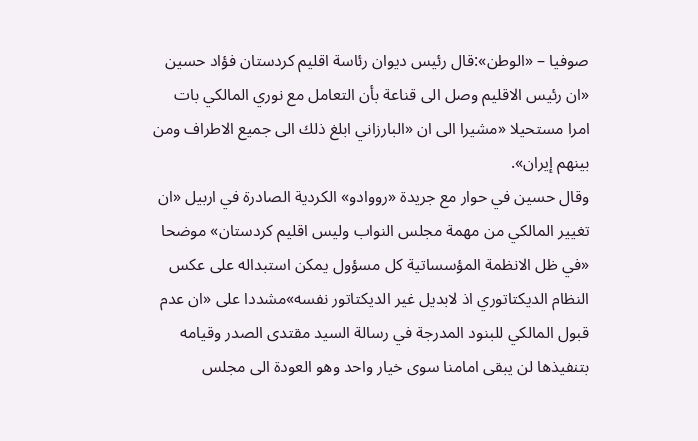صوفيا – «الوطن»:قال رئيس ديوان رئاسة اقليم كردستان فؤاد حسين «ان رئيس الاقليم وصل الى قناعة بأن التعامل مع نوري المالكي بات امرا مستحيلا «مشيرا الى ان «البارزاني ابلغ ذلك الى جميع الاطراف ومن بينهم إيران».
وقال حسين في حوار مع جريدة «رووادو» الكردية الصادرة في اربيل «ان تغيير المالكي من مهمة مجلس النواب وليس اقليم كردستان» موضحا «في ظل الانظمة المؤسساتية كل مسؤول يمكن استبداله على عكس النظام الديكتاتوري اذ لابديل غير الديكتاتور نفسه»مشددا على «ان عدم قبول المالكي للبنود المدرجة في رسالة السيد مقتدى الصدر وقيامه بتنفيذها لن يبقى امامنا سوى خيار واحد وهو العودة الى مجلس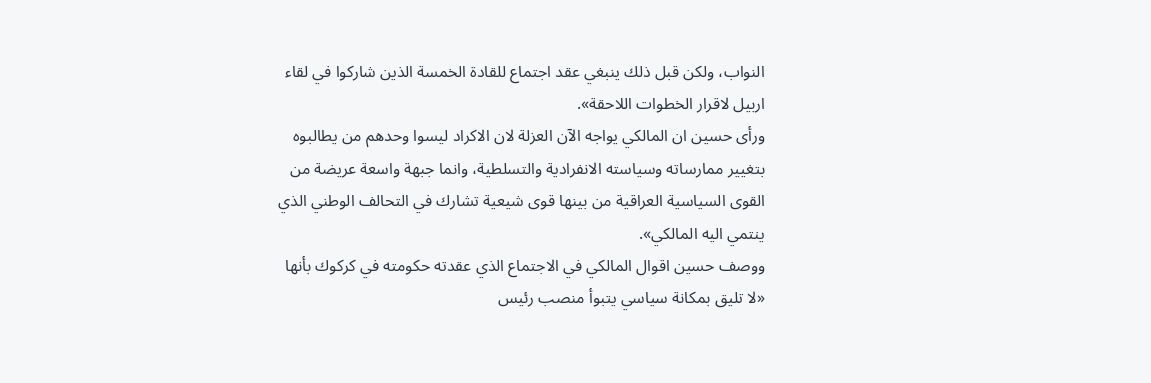النواب، ولكن قبل ذلك ينبغي عقد اجتماع للقادة الخمسة الذين شاركوا في لقاء اربيل لاقرار الخطوات اللاحقة».
ورأى حسين ان المالكي يواجه الآن العزلة لان الاكراد ليسوا وحدهم من يطالبوه بتغيير ممارساته وسياسته الانفرادية والتسلطية، وانما جبهة واسعة عريضة من القوى السياسية العراقية من بينها قوى شيعية تشارك في التحالف الوطني الذي ينتمي اليه المالكي».
ووصف حسين اقوال المالكي في الاجتماع الذي عقدته حكومته في كركوك بأنها «لا تليق بمكانة سياسي يتبوأ منصب رئيس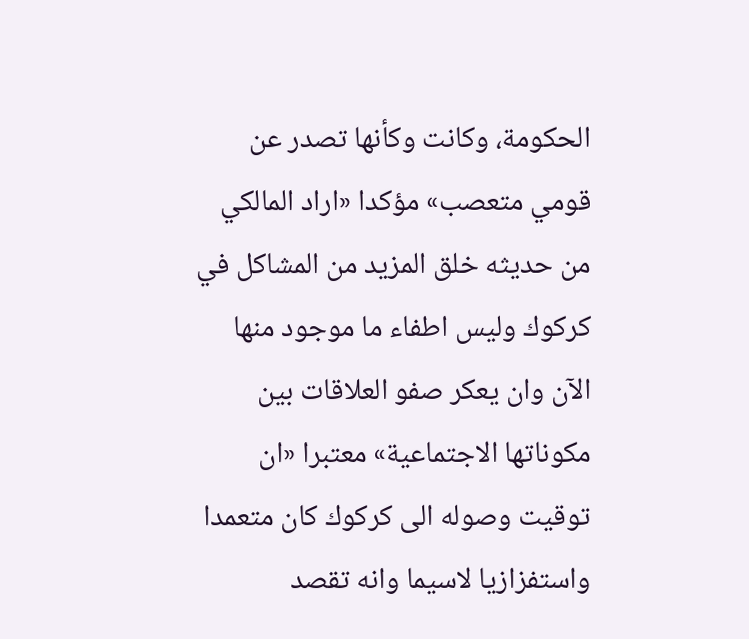الحكومة، وكانت وكأنها تصدر عن قومي متعصب» مؤكدا «اراد المالكي من حديثه خلق المزيد من المشاكل في كركوك وليس اطفاء ما موجود منها الآن وان يعكر صفو العلاقات بين مكوناتها الاجتماعية» معتبرا «ان توقيت وصوله الى كركوك كان متعمدا واستفزازيا لاسيما وانه تقصد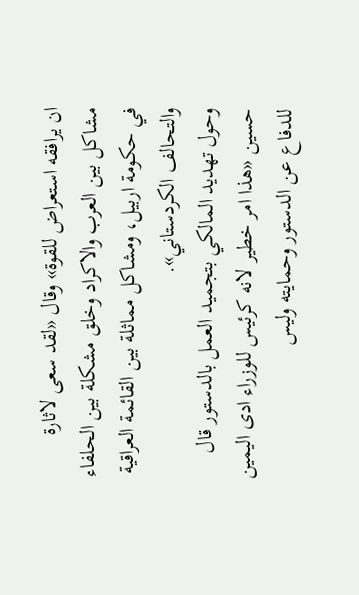ان يرافقه استعراض للقوة» وقال «لقد سعى لاثارة مشاكل بين العرب والاكراد وخلق مشكلة بين الحلفاء في حكومة اربيل، ومشاكل مماثلة بين القائمة العراقية والتحالف الكردستاني».
وحول تهديد المالكي بتجميد العمل بالدستور قال حسين «هذا امر خطير لانه كرئيس للوزراء ادى اليمين للدفاع عن الدستور وحمايته وليس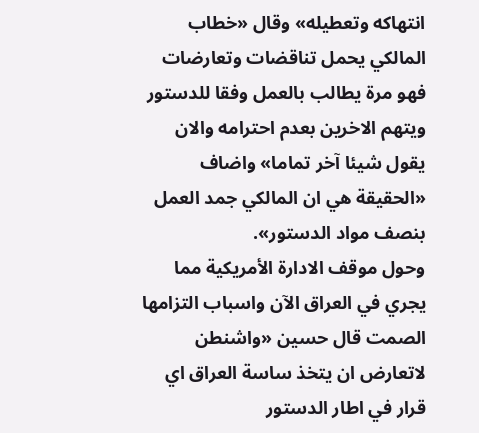انتهاكه وتعطيله» وقال «خطاب المالكي يحمل تناقضات وتعارضات فهو مرة يطالب بالعمل وفقا للدستور ويتهم الاخرين بعدم احترامه والان يقول شيئا آخر تماما» واضاف «الحقيقة هي ان المالكي جمد العمل بنصف مواد الدستور».
وحول موقف الادارة الأمريكية مما يجري في العراق الآن واسباب التزامها الصمت قال حسين «واشنطن لاتعارض ان يتخذ ساسة العراق اي قرار في اطار الدستور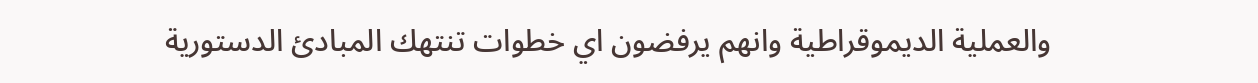والعملية الديموقراطية وانهم يرفضون اي خطوات تنتهك المبادئ الدستورية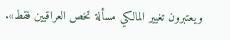ويعتبرون تغيير المالكي مسألة تخص العراقيين فقط».